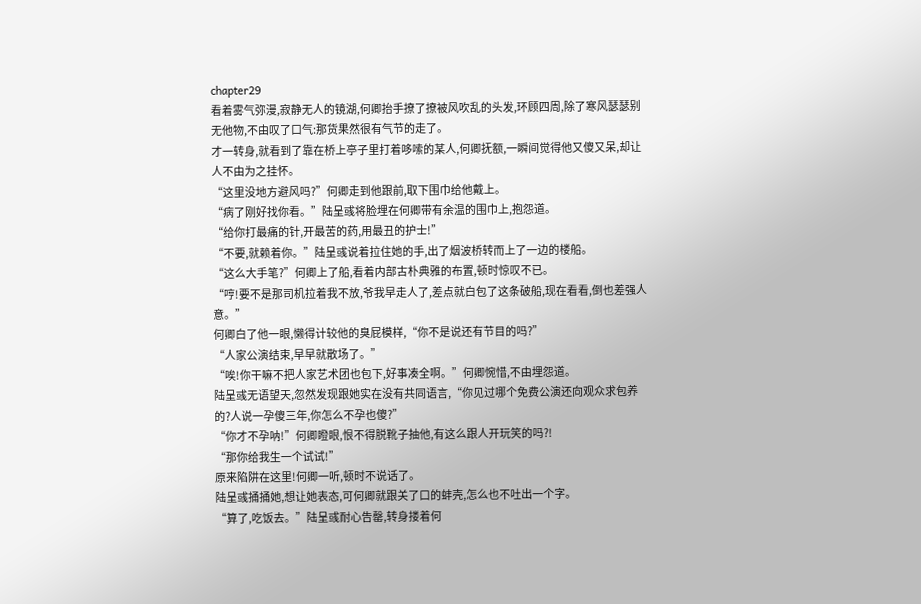chapter29
看着雾气弥漫,寂静无人的镜湖,何卿抬手撩了撩被风吹乱的头发,环顾四周,除了寒风瑟瑟别无他物,不由叹了口气:那货果然很有气节的走了。
才一转身,就看到了靠在桥上亭子里打着哆嗦的某人,何卿抚额,一瞬间觉得他又傻又呆,却让人不由为之挂怀。
“这里没地方避风吗?”何卿走到他跟前,取下围巾给他戴上。
“病了刚好找你看。”陆呈彧将脸埋在何卿带有余温的围巾上,抱怨道。
“给你打最痛的针,开最苦的药,用最丑的护士!”
“不要,就赖着你。”陆呈彧说着拉住她的手,出了烟波桥转而上了一边的楼船。
“这么大手笔?”何卿上了船,看着内部古朴典雅的布置,顿时惊叹不已。
“哼!要不是那司机拉着我不放,爷我早走人了,差点就白包了这条破船,现在看看,倒也差强人意。”
何卿白了他一眼,懒得计较他的臭屁模样,“你不是说还有节目的吗?”
“人家公演结束,早早就散场了。”
“唉!你干嘛不把人家艺术团也包下,好事凑全啊。”何卿惋惜,不由埋怨道。
陆呈彧无语望天,忽然发现跟她实在没有共同语言,“你见过哪个免费公演还向观众求包养的?人说一孕傻三年,你怎么不孕也傻?”
“你才不孕呐!”何卿瞪眼,恨不得脱靴子抽他,有这么跟人开玩笑的吗?!
“那你给我生一个试试!”
原来陷阱在这里!何卿一听,顿时不说话了。
陆呈彧捅捅她,想让她表态,可何卿就跟关了口的蚌壳,怎么也不吐出一个字。
“算了,吃饭去。”陆呈彧耐心告罄,转身搂着何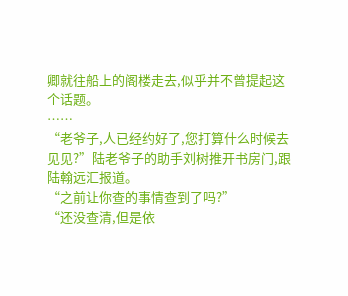卿就往船上的阁楼走去,似乎并不曾提起这个话题。
……
“老爷子,人已经约好了,您打算什么时候去见见?”陆老爷子的助手刘树推开书房门,跟陆翰远汇报道。
“之前让你查的事情查到了吗?”
“还没查清,但是依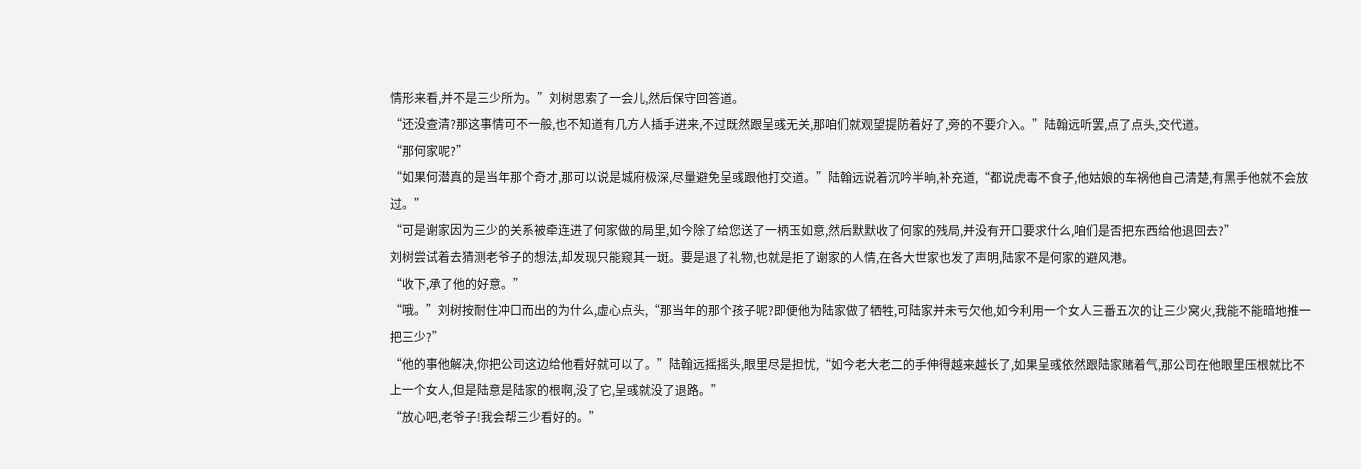情形来看,并不是三少所为。”刘树思索了一会儿,然后保守回答道。
“还没查清?那这事情可不一般,也不知道有几方人插手进来,不过既然跟呈彧无关,那咱们就观望提防着好了,旁的不要介入。”陆翰远听罢,点了点头,交代道。
“那何家呢?”
“如果何潜真的是当年那个奇才,那可以说是城府极深,尽量避免呈彧跟他打交道。”陆翰远说着沉吟半晌,补充道,“都说虎毒不食子,他姑娘的车祸他自己清楚,有黑手他就不会放过。”
“可是谢家因为三少的关系被牵连进了何家做的局里,如今除了给您送了一柄玉如意,然后默默收了何家的残局,并没有开口要求什么,咱们是否把东西给他退回去?”
刘树尝试着去猜测老爷子的想法,却发现只能窥其一斑。要是退了礼物,也就是拒了谢家的人情,在各大世家也发了声明,陆家不是何家的避风港。
“收下,承了他的好意。”
“哦。”刘树按耐住冲口而出的为什么,虚心点头,“那当年的那个孩子呢?即便他为陆家做了牺牲,可陆家并未亏欠他,如今利用一个女人三番五次的让三少窝火,我能不能暗地推一把三少?”
“他的事他解决,你把公司这边给他看好就可以了。”陆翰远摇摇头,眼里尽是担忧,“如今老大老二的手伸得越来越长了,如果呈彧依然跟陆家赌着气,那公司在他眼里压根就比不上一个女人,但是陆意是陆家的根啊,没了它,呈彧就没了退路。”
“放心吧,老爷子!我会帮三少看好的。”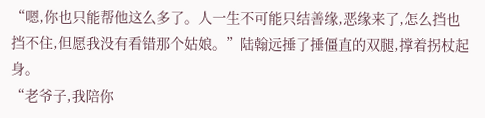“嗯,你也只能帮他这么多了。人一生不可能只结善缘,恶缘来了,怎么挡也挡不住,但愿我没有看错那个姑娘。”陆翰远捶了捶僵直的双腿,撑着拐杖起身。
“老爷子,我陪你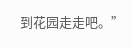到花园走走吧。”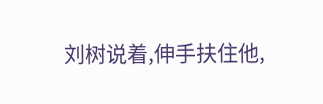刘树说着,伸手扶住他,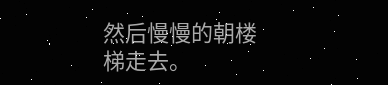然后慢慢的朝楼梯走去。